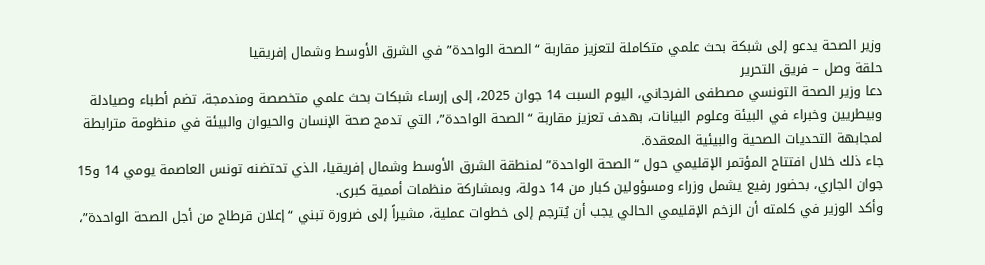وزير الصحة يدعو إلى شبكة بحث علمي متكاملة لتعزيز مقاربة “الصحة الواحدة” في الشرق الأوسط وشمال إفريقيا
حلقة وصل – فريق التحرير
دعا وزير الصحة التونسي مصطفى الفرجاني، اليوم السبت 14 جوان 2025، إلى إرساء شبكات بحث علمي متخصصة ومندمجة، تضم أطباء وصيادلة وبيطريين وخبراء في البيئة وعلوم البيانات، بهدف تعزيز مقاربة “الصحة الواحدة”، التي تدمج صحة الإنسان والحيوان والبيئة في منظومة مترابطة لمجابهة التحديات الصحية والبيئية المعقدة.
جاء ذلك خلال افتتاح المؤتمر الإقليمي حول “الصحة الواحدة” لمنطقة الشرق الأوسط وشمال إفريقيا، الذي تحتضنه تونس العاصمة يومي 14 و15 جوان الجاري، بحضور رفيع يشمل وزراء ومسؤولين كبار من 14 دولة، وبمشاركة منظمات أممية كبرى.
وأكد الوزير في كلمته أن الزخم الإقليمي الحالي يجب أن يُترجم إلى خطوات عملية، مشيراً إلى ضرورة تبني “إعلان قرطاج من أجل الصحة الواحدة”،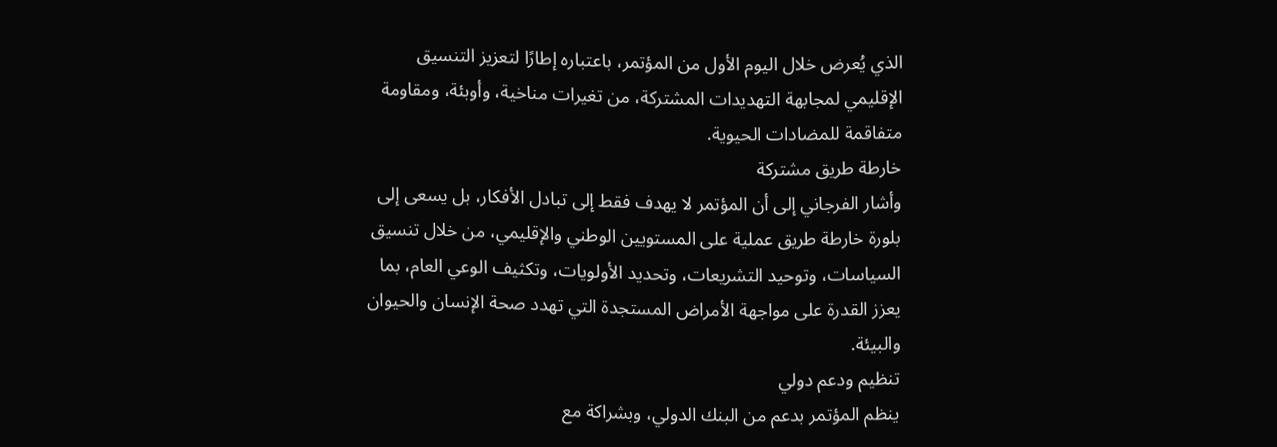الذي يُعرض خلال اليوم الأول من المؤتمر، باعتباره إطارًا لتعزيز التنسيق الإقليمي لمجابهة التهديدات المشتركة، من تغيرات مناخية، وأوبئة، ومقاومة متفاقمة للمضادات الحيوية.
خارطة طريق مشتركة
وأشار الفرجاني إلى أن المؤتمر لا يهدف فقط إلى تبادل الأفكار، بل يسعى إلى بلورة خارطة طريق عملية على المستويين الوطني والإقليمي، من خلال تنسيق السياسات، وتوحيد التشريعات، وتحديد الأولويات، وتكثيف الوعي العام، بما يعزز القدرة على مواجهة الأمراض المستجدة التي تهدد صحة الإنسان والحيوان والبيئة.
تنظيم ودعم دولي
ينظم المؤتمر بدعم من البنك الدولي، وبشراكة مع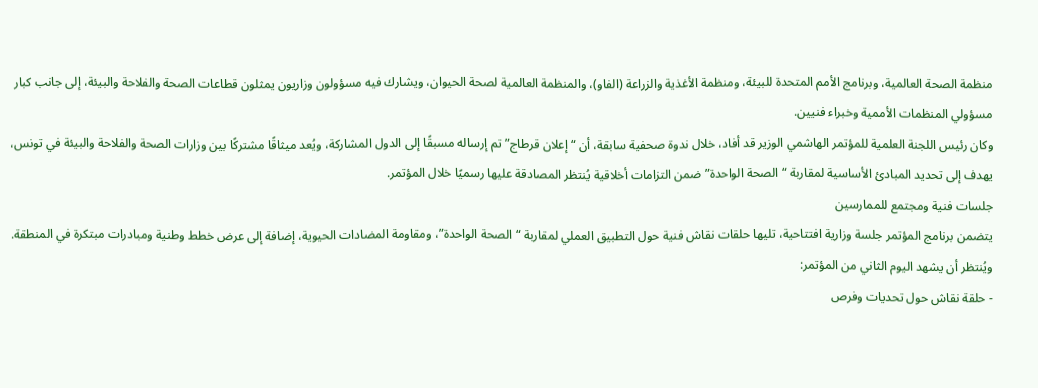منظمة الصحة العالمية، وبرنامج الأمم المتحدة للبيئة، ومنظمة الأغذية والزراعة (الفاو)، والمنظمة العالمية لصحة الحيوان، ويشارك فيه مسؤولون وزاريون يمثلون قطاعات الصحة والفلاحة والبيئة، إلى جانب كبار مسؤولي المنظمات الأممية وخبراء فنيين.
وكان رئيس اللجنة العلمية للمؤتمر الهاشمي الوزير قد أفاد، خلال ندوة صحفية سابقة، أن “إعلان قرطاج” تم إرساله مسبقًا إلى الدول المشاركة، ويُعد ميثاقًا مشتركًا بين وزارات الصحة والفلاحة والبيئة في تونس، يهدف إلى تحديد المبادئ الأساسية لمقاربة “الصحة الواحدة” ضمن التزامات أخلاقية يُنتظر المصادقة عليها رسميًا خلال المؤتمر.
جلسات فنية ومجتمع للممارسين
يتضمن برنامج المؤتمر جلسة وزارية افتتاحية، تليها حلقات نقاش فنية حول التطبيق العملي لمقاربة “الصحة الواحدة”، ومقاومة المضادات الحيوية، إضافة إلى عرض خطط وطنية ومبادرات مبتكرة في المنطقة.
ويُنتظر أن يشهد اليوم الثاني من المؤتمر:
- حلقة نقاش حول تحديات وفرص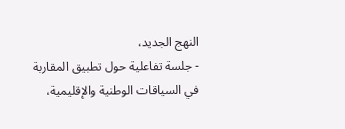النهج الجديد،
- جلسة تفاعلية حول تطبيق المقاربة في السياقات الوطنية والإقليمية،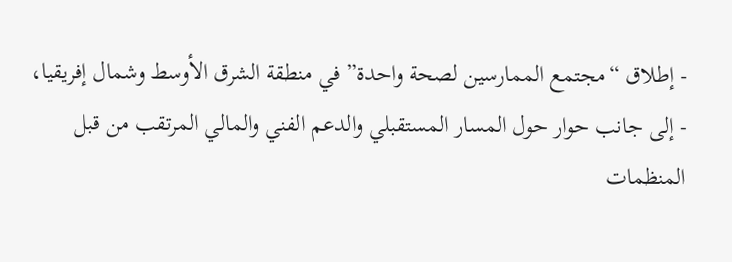- إطلاق “مجتمع الممارسين لصحة واحدة” في منطقة الشرق الأوسط وشمال إفريقيا،
- إلى جانب حوار حول المسار المستقبلي والدعم الفني والمالي المرتقب من قبل المنظمات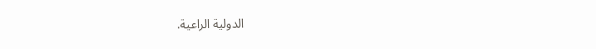الدولية الراعية.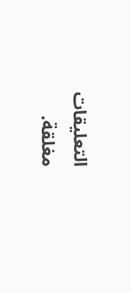التعليقات مغلقة.